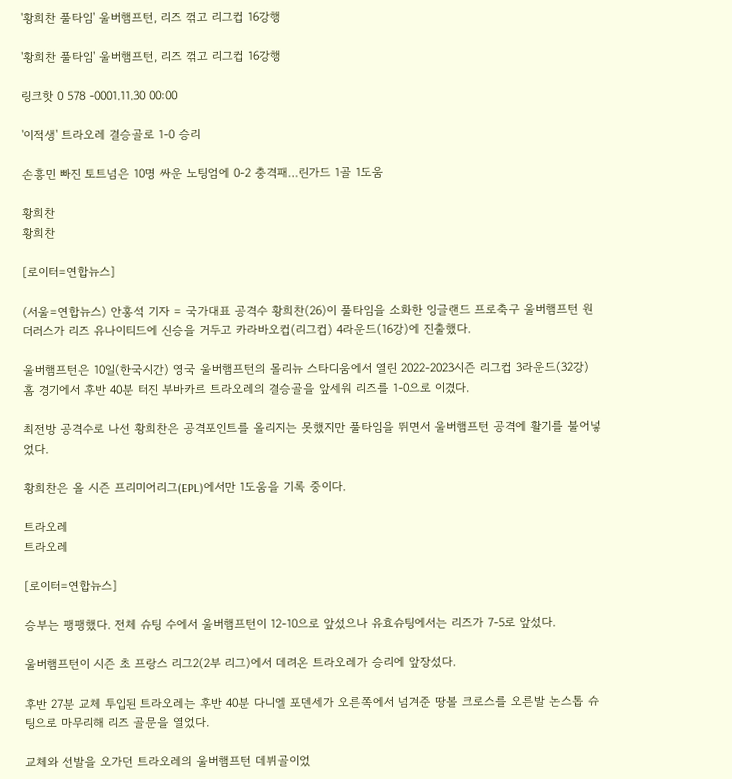'황희찬 풀타임' 울버햄프턴, 리즈 꺾고 리그컵 16강행

'황희찬 풀타임' 울버햄프턴, 리즈 꺾고 리그컵 16강행

링크핫 0 578 -0001.11.30 00:00

'이적생' 트라오레 결승골로 1-0 승리

손흥민 빠진 토트넘은 10명 싸운 노팅엄에 0-2 충격패…린가드 1골 1도움

황희찬
황희찬

[로이터=연합뉴스]

(서울=연합뉴스) 안홍석 기자 = 국가대표 공격수 황희찬(26)이 풀타임을 소화한 잉글랜드 프로축구 울버햄프턴 원더러스가 리즈 유나이티드에 신승을 거두고 카라바오컵(리그컵) 4라운드(16강)에 진출했다.

울버햄프턴은 10일(한국시간) 영국 울버햄프턴의 몰리뉴 스타디움에서 열린 2022-2023시즌 리그컵 3라운드(32강) 홈 경기에서 후반 40분 터진 부바카르 트라오레의 결승골을 앞세워 리즈를 1-0으로 이겼다.

최전방 공격수로 나선 황희찬은 공격포인트를 올리지는 못했지만 풀타임을 뛰면서 울버햄프턴 공격에 활기를 불어넣었다.

황희찬은 올 시즌 프리미어리그(EPL)에서만 1도움을 기록 중이다.

트라오레
트라오레

[로이터=연합뉴스]

승부는 팽팽했다. 전체 슈팅 수에서 울버햄프턴이 12-10으로 앞섰으나 유효슈팅에서는 리즈가 7-5로 앞섰다.

울버햄프턴이 시즌 초 프랑스 리그2(2부 리그)에서 데려온 트라오레가 승리에 앞장섰다.

후반 27분 교체 투입된 트라오레는 후반 40분 다니엘 포덴세가 오른쪽에서 넘겨준 땅볼 크로스를 오른발 논스톱 슈팅으로 마무리해 리즈 골문을 열었다.

교체와 선발을 오가던 트라오레의 울버햄프턴 데뷔골이었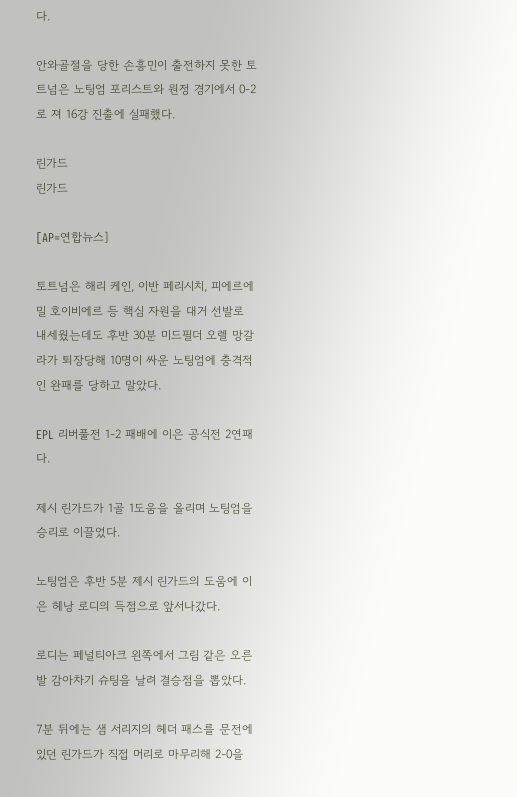다.

안와골절을 당한 손흥민이 출전하지 못한 토트넘은 노팅엄 포리스트와 원정 경기에서 0-2로 져 16강 진출에 실패했다.

린가드
린가드

[AP=연합뉴스]

토트넘은 해리 케인, 이반 페리시치, 피에르에밀 호이비에르 등 핵심 자원을 대거 선발로 내세웠는데도 후반 30분 미드필더 오렐 망갈라가 퇴장당해 10명이 싸운 노팅엄에 충격적인 완패를 당하고 말았다.

EPL 리버풀전 1-2 패배에 이은 공식전 2연패다.

제시 린가드가 1골 1도움을 올리며 노팅엄을 승리로 이끌었다.

노팅엄은 후반 5분 제시 린가드의 도움에 이은 헤낭 로디의 득점으로 앞서나갔다.

로디는 페널티아크 왼쪽에서 그림 같은 오른발 감아차기 슈팅을 날려 결승점을 뽑았다.

7분 뒤에는 샘 서리지의 헤더 패스를 문전에 있던 린가드가 직접 머리로 마무리해 2-0을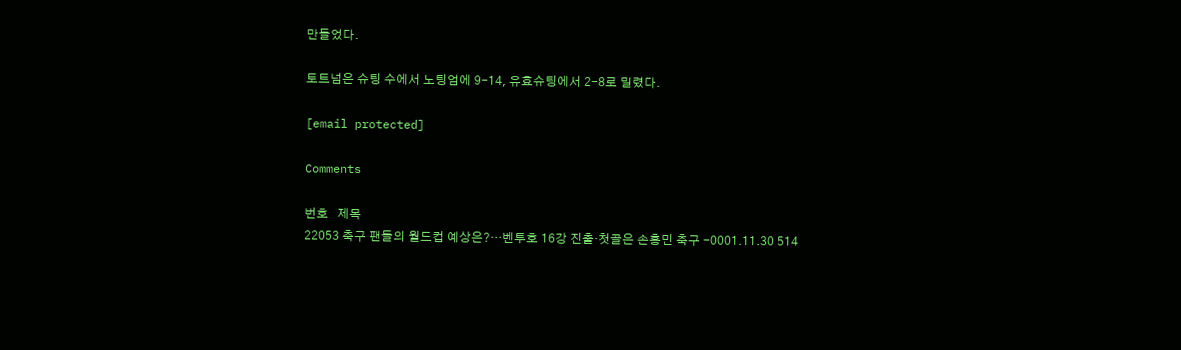만들었다.

토트넘은 슈팅 수에서 노팅엄에 9-14, 유효슈팅에서 2-8로 밀렸다.

[email protected]

Comments

번호   제목
22053 축구 팬들의 월드컵 예상은?…벤투호 16강 진출·첫골은 손흥민 축구 -0001.11.30 514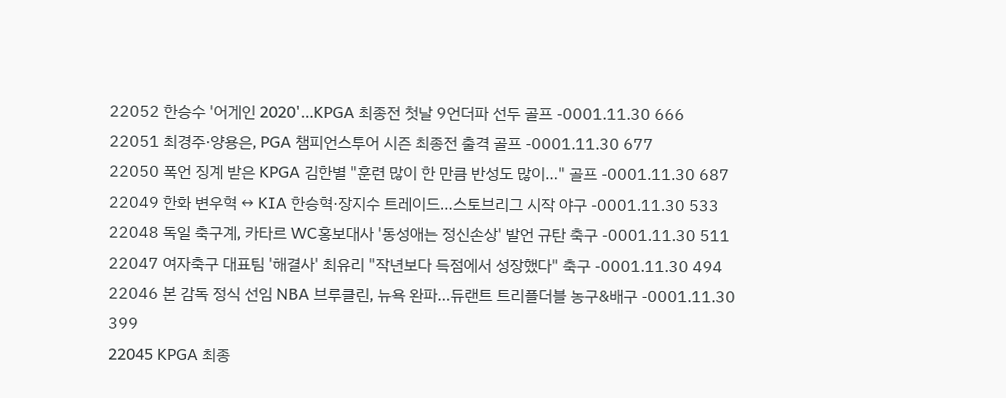22052 한승수 '어게인 2020'…KPGA 최종전 첫날 9언더파 선두 골프 -0001.11.30 666
22051 최경주·양용은, PGA 챔피언스투어 시즌 최종전 출격 골프 -0001.11.30 677
22050 폭언 징계 받은 KPGA 김한별 "훈련 많이 한 만큼 반성도 많이…" 골프 -0001.11.30 687
22049 한화 변우혁 ↔ KIA 한승혁·장지수 트레이드…스토브리그 시작 야구 -0001.11.30 533
22048 독일 축구계, 카타르 WC홍보대사 '동성애는 정신손상' 발언 규탄 축구 -0001.11.30 511
22047 여자축구 대표팀 '해결사' 최유리 "작년보다 득점에서 성장했다" 축구 -0001.11.30 494
22046 본 감독 정식 선임 NBA 브루클린, 뉴욕 완파…듀랜트 트리플더블 농구&배구 -0001.11.30 399
22045 KPGA 최종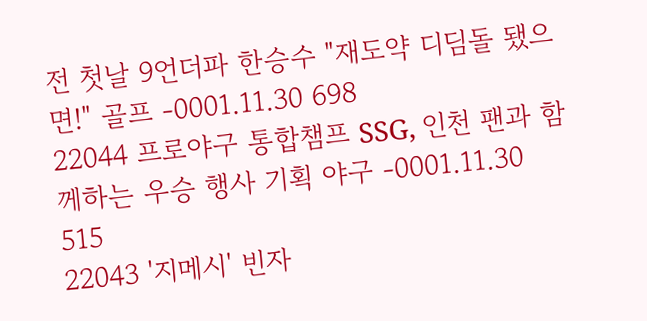전 첫날 9언더파 한승수 "재도약 디딤돌 됐으면!" 골프 -0001.11.30 698
22044 프로야구 통합챔프 SSG, 인천 팬과 함께하는 우승 행사 기획 야구 -0001.11.30 515
22043 '지메시' 빈자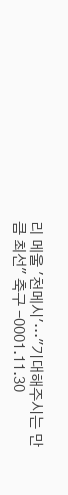리 메울 '천메시'…"기대해주시는 만큼 최선" 축구 -0001.11.30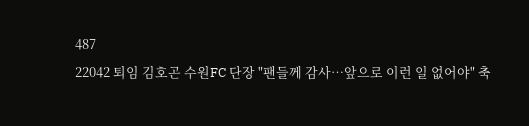487
22042 퇴임 김호곤 수원FC 단장 "팬들께 감사…앞으로 이런 일 없어야" 축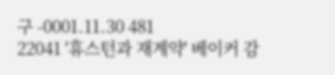구 -0001.11.30 481
22041 '휴스턴과 재계약' 베이커 감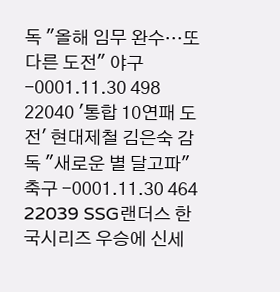독 "올해 임무 완수…또 다른 도전" 야구 -0001.11.30 498
22040 '통합 10연패 도전' 현대제철 김은숙 감독 "새로운 별 달고파" 축구 -0001.11.30 464
22039 SSG랜더스 한국시리즈 우승에 신세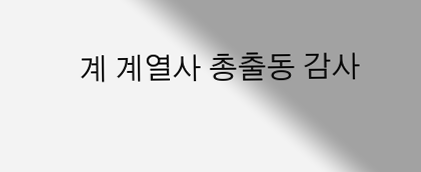계 계열사 총출동 감사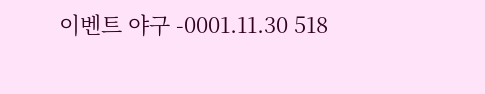이벤트 야구 -0001.11.30 518